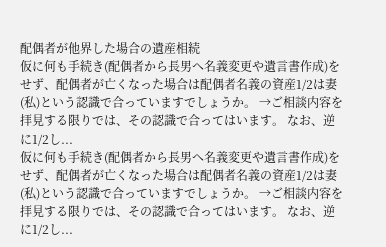配偶者が他界した場合の遺産相続
仮に何も手続き(配偶者から長男へ名義変更や遺言書作成)をせず、配偶者が亡くなった場合は配偶者名義の資産1/2は妻(私)という認識で合っていますでしょうか。 →ご相談内容を拝見する限りでは、その認識で合ってはいます。 なお、逆に1/2し...
仮に何も手続き(配偶者から長男へ名義変更や遺言書作成)をせず、配偶者が亡くなった場合は配偶者名義の資産1/2は妻(私)という認識で合っていますでしょうか。 →ご相談内容を拝見する限りでは、その認識で合ってはいます。 なお、逆に1/2し...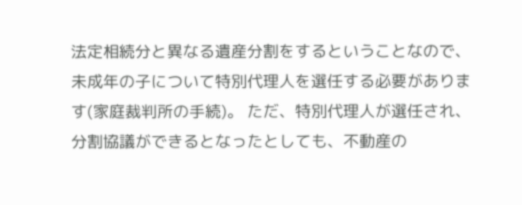法定相続分と異なる遺産分割をするということなので、未成年の子について特別代理人を選任する必要があります(家庭裁判所の手続)。 ただ、特別代理人が選任され、分割協議ができるとなったとしても、不動産の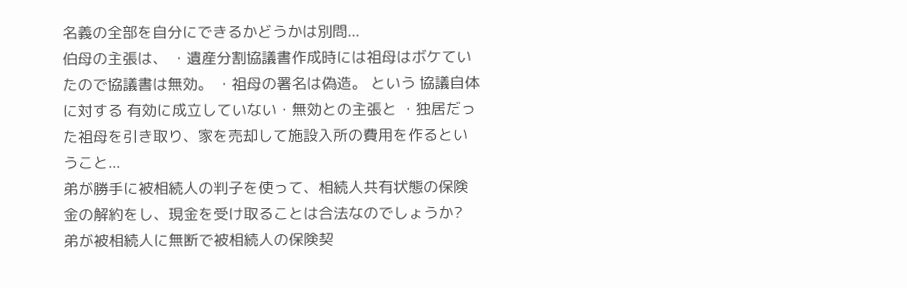名義の全部を自分にできるかどうかは別問...
伯母の主張は、 ・遺産分割協議書作成時には祖母はボケていたので協議書は無効。 ・祖母の署名は偽造。 という 協議自体に対する 有効に成立していない・無効との主張と ・独居だった祖母を引き取り、家を売却して施設入所の費用を作るということ...
弟が勝手に被相続人の判子を使って、相続人共有状態の保険金の解約をし、現金を受け取ることは合法なのでしょうか? 弟が被相続人に無断で被相続人の保険契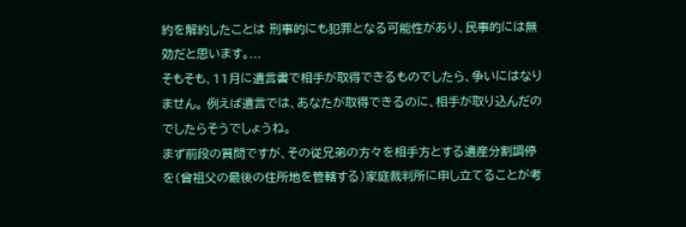約を解約したことは 刑事的にも犯罪となる可能性があり、民事的には無効だと思います。...
そもそも、11月に遺言書で相手が取得できるものでしたら、争いにはなりません。 例えば遺言では、あなたが取得できるのに、相手が取り込んだのでしたらそうでしょうね。
まず前段の質問ですが、その従兄弟の方々を相手方とする遺産分割調停を(曾祖父の最後の住所地を管轄する)家庭裁判所に申し立てることが考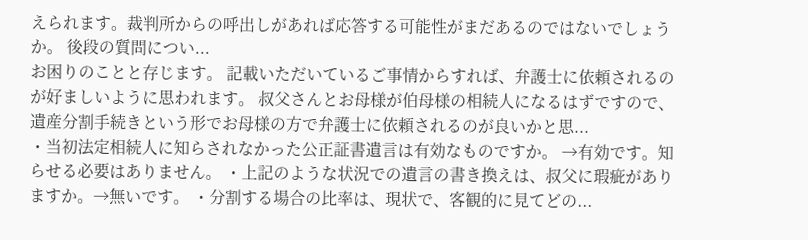えられます。裁判所からの呼出しがあれば応答する可能性がまだあるのではないでしょうか。 後段の質問につい...
お困りのことと存じます。 記載いただいているご事情からすれば、弁護士に依頼されるのが好ましいように思われます。 叔父さんとお母様が伯母様の相続人になるはずですので、遺産分割手続きという形でお母様の方で弁護士に依頼されるのが良いかと思...
・当初法定相続人に知らされなかった公正証書遺言は有効なものですか。 →有効です。知らせる必要はありません。 ・上記のような状況での遺言の書き換えは、叔父に瑕疵がありますか。→無いです。 ・分割する場合の比率は、現状で、客観的に見てどの...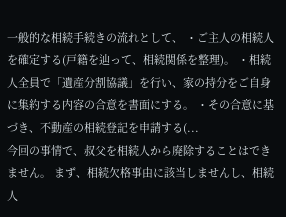一般的な相続手続きの流れとして、 ・ご主人の相続人を確定する(戸籍を辿って、相続関係を整理)。 ・相続人全員で「遺産分割協議」を行い、家の持分をご自身に集約する内容の合意を書面にする。 ・その合意に基づき、不動産の相続登記を申請する(...
今回の事情で、叔父を相続人から廃除することはできません。 まず、相続欠格事由に該当しませんし、相続人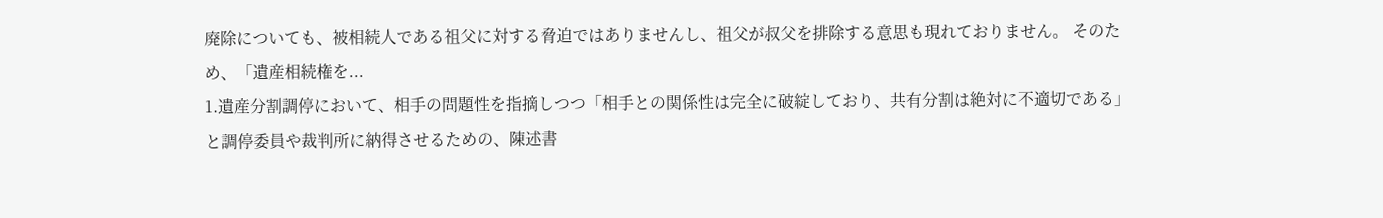廃除についても、被相続人である祖父に対する脅迫ではありませんし、祖父が叔父を排除する意思も現れておりません。 そのため、「遺産相続権を...
1.遺産分割調停において、相手の問題性を指摘しつつ「相手との関係性は完全に破綻しており、共有分割は絶対に不適切である」と調停委員や裁判所に納得させるための、陳述書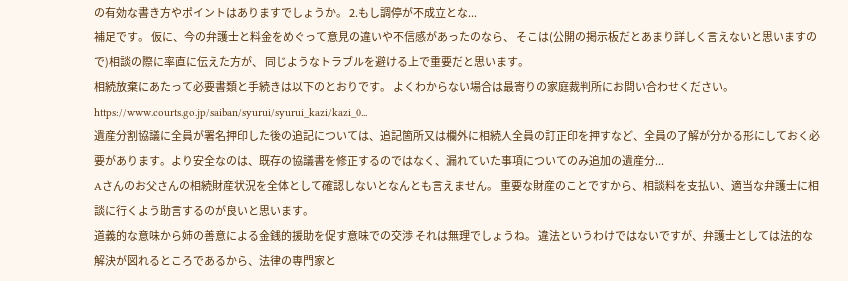の有効な書き方やポイントはありますでしょうか。 2.もし調停が不成立とな...
補足です。 仮に、今の弁護士と料金をめぐって意見の違いや不信感があったのなら、 そこは(公開の掲示板だとあまり詳しく言えないと思いますので)相談の際に率直に伝えた方が、 同じようなトラブルを避ける上で重要だと思います。
相続放棄にあたって必要書類と手続きは以下のとおりです。 よくわからない場合は最寄りの家庭裁判所にお問い合わせください。 https://www.courts.go.jp/saiban/syurui/syurui_kazi/kazi_0...
遺産分割協議に全員が署名押印した後の追記については、追記箇所又は欄外に相続人全員の訂正印を押すなど、全員の了解が分かる形にしておく必要があります。より安全なのは、既存の協議書を修正するのではなく、漏れていた事項についてのみ追加の遺産分...
Aさんのお父さんの相続財産状況を全体として確認しないとなんとも言えません。 重要な財産のことですから、相談料を支払い、適当な弁護士に相談に行くよう助言するのが良いと思います。
道義的な意味から姉の善意による金銭的援助を促す意味での交渉 それは無理でしょうね。 違法というわけではないですが、弁護士としては法的な解決が図れるところであるから、法律の専門家と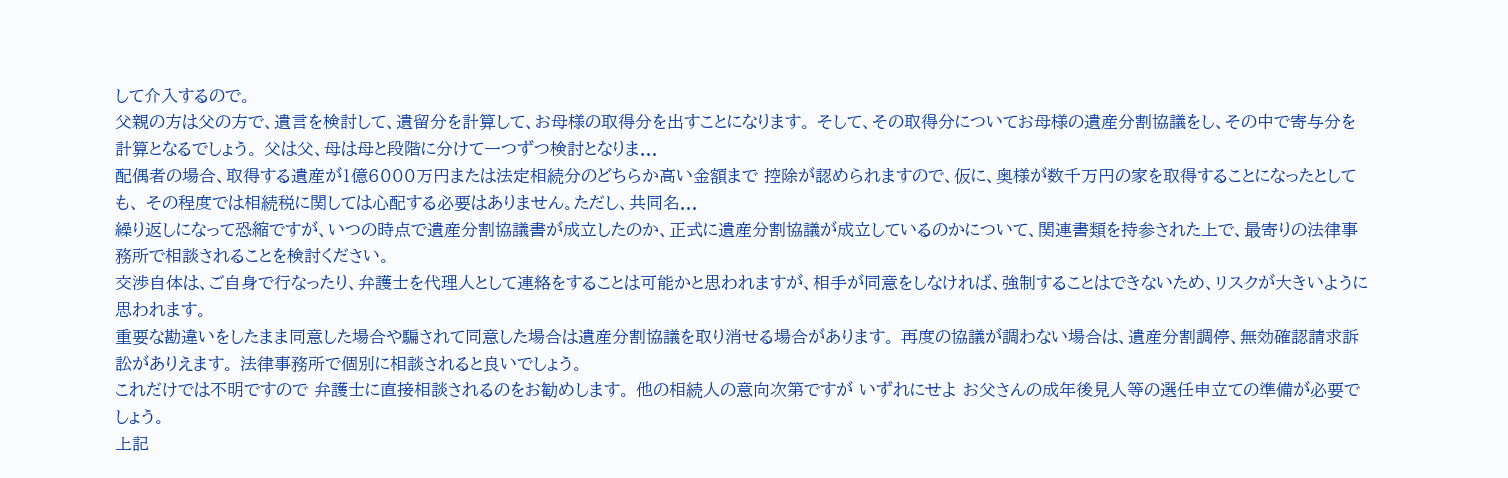して介入するので。
父親の方は父の方で、遺言を検討して、遺留分を計算して、お母様の取得分を出すことになります。 そして、その取得分についてお母様の遺産分割協議をし、その中で寄与分を計算となるでしょう。 父は父、母は母と段階に分けて一つずつ検討となりま...
配偶者の場合、取得する遺産が1億6000万円または法定相続分のどちらか高い金額まで 控除が認められますので、仮に、奥様が数千万円の家を取得することになったとしても、 その程度では相続税に関しては心配する必要はありません。ただし、共同名...
繰り返しになって恐縮ですが、いつの時点で遺産分割協議書が成立したのか、正式に遺産分割協議が成立しているのかについて、関連書類を持参された上で、最寄りの法律事務所で相談されることを検討ください。
交渉自体は、ご自身で行なったり、弁護士を代理人として連絡をすることは可能かと思われますが、相手が同意をしなければ、強制することはできないため、リスクが大きいように思われます。
重要な勘違いをしたまま同意した場合や騙されて同意した場合は遺産分割協議を取り消せる場合があります。 再度の協議が調わない場合は、遺産分割調停、無効確認請求訴訟がありえます。 法律事務所で個別に相談されると良いでしょう。
これだけでは不明ですので 弁護士に直接相談されるのをお勧めします。 他の相続人の意向次第ですが いずれにせよ お父さんの成年後見人等の選任申立ての準備が必要でしょう。
上記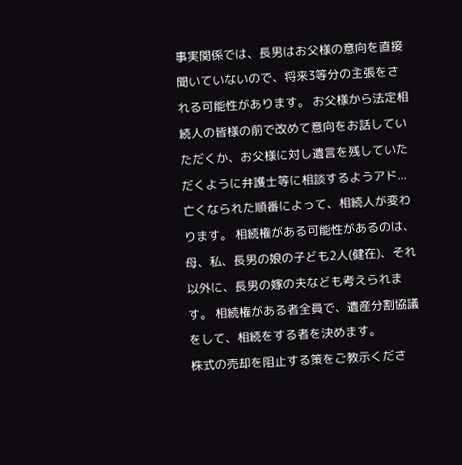事実関係では、長男はお父様の意向を直接聞いていないので、将来3等分の主張をされる可能性があります。 お父様から法定相続人の皆様の前で改めて意向をお話していただくか、お父様に対し遺言を残していただくように弁護士等に相談するようアド...
亡くなられた順番によって、相続人が変わります。 相続権がある可能性があるのは、母、私、長男の娘の子ども2人(健在)、それ以外に、長男の嫁の夫なども考えられます。 相続権がある者全員で、遺産分割協議をして、相続をする者を決めます。
株式の売却を阻止する策をご教示くださ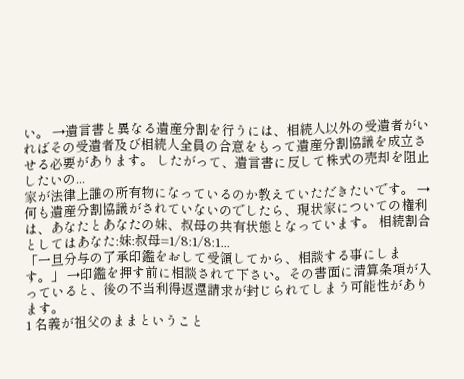い。 →遺言書と異なる遺産分割を行うには、相続人以外の受遺者がいればその受遺者及び相続人全員の合意をもって遺産分割協議を成立させる必要があります。 したがって、遺言書に反して株式の売却を阻止したいの...
家が法律上誰の所有物になっているのか教えていただきたいです。 →何も遺産分割協議がされていないのでしたら、現状家についての権利は、あなたとあなたの妹、叔母の共有状態となっています。 相続割合としてはあなた:妹:叔母=1/8:1/8:1...
「一旦分与の了承印鑑をおして受領してから、相談する事にします。」 →印鑑を押す前に相談されて下さい。その書面に清算条項が入っていると、後の不当利得返還請求が封じられてしまう可能性があります。
1 名義が祖父のままということ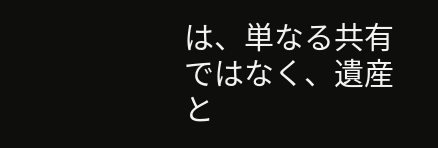は、単なる共有ではなく、遺産と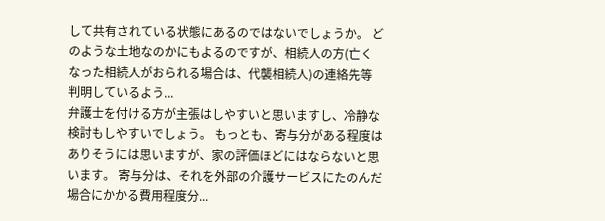して共有されている状態にあるのではないでしょうか。 どのような土地なのかにもよるのですが、相続人の方(亡くなった相続人がおられる場合は、代襲相続人)の連絡先等判明しているよう...
弁護士を付ける方が主張はしやすいと思いますし、冷静な検討もしやすいでしょう。 もっとも、寄与分がある程度はありそうには思いますが、家の評価ほどにはならないと思います。 寄与分は、それを外部の介護サービスにたのんだ場合にかかる費用程度分...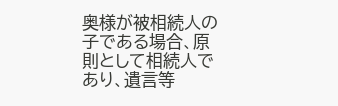奥様が被相続人の子である場合、原則として相続人であり、遺言等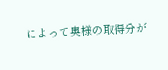によって奥様の取得分が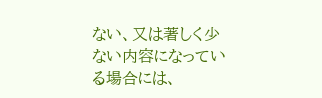ない、又は著しく少ない内容になっている場合には、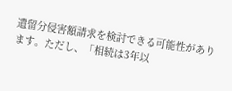遺留分侵害額請求を検討できる可能性があります。ただし、「相続は3年以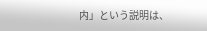内」という説明は、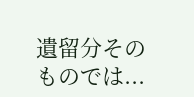遺留分そのものでは...